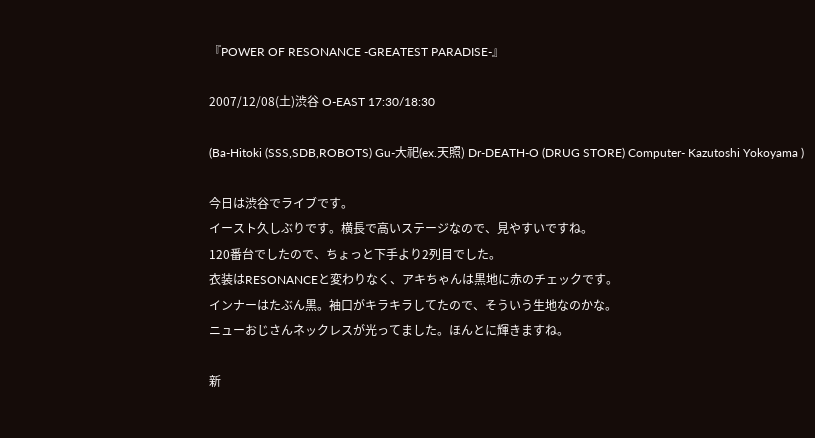『POWER OF RESONANCE -GREATEST PARADISE-』

2007/12/08(土)渋谷 O-EAST 17:30/18:30

(Ba-Hitoki (SSS,SDB,ROBOTS) Gu-大祀(ex.天照) Dr-DEATH-O (DRUG STORE) Computer- Kazutoshi Yokoyama )

今日は渋谷でライブです。
イースト久しぶりです。横長で高いステージなので、見やすいですね。
120番台でしたので、ちょっと下手より2列目でした。
衣装はRESONANCEと変わりなく、アキちゃんは黒地に赤のチェックです。
インナーはたぶん黒。袖口がキラキラしてたので、そういう生地なのかな。
ニューおじさんネックレスが光ってました。ほんとに輝きますね。

新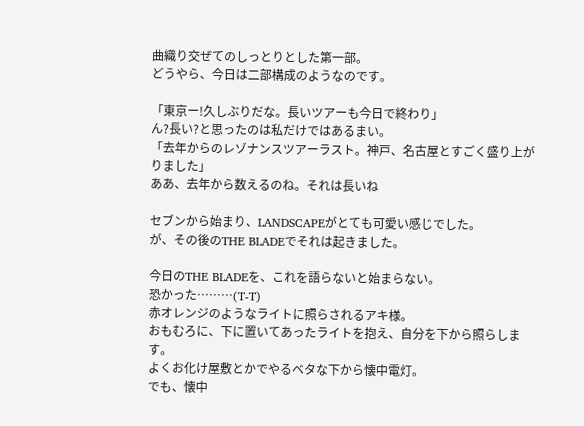曲織り交ぜてのしっとりとした第一部。
どうやら、今日は二部構成のようなのです。

「東京ー!久しぶりだな。長いツアーも今日で終わり」
ん?長い?と思ったのは私だけではあるまい。
「去年からのレゾナンスツアーラスト。神戸、名古屋とすごく盛り上がりました」
ああ、去年から数えるのね。それは長いね

セブンから始まり、LANDSCAPEがとても可愛い感じでした。
が、その後のTHE BLADEでそれは起きました。

今日のTHE BLADEを、これを語らないと始まらない。
恐かった………(T-T)
赤オレンジのようなライトに照らされるアキ様。
おもむろに、下に置いてあったライトを抱え、自分を下から照らします。
よくお化け屋敷とかでやるベタな下から懐中電灯。
でも、懐中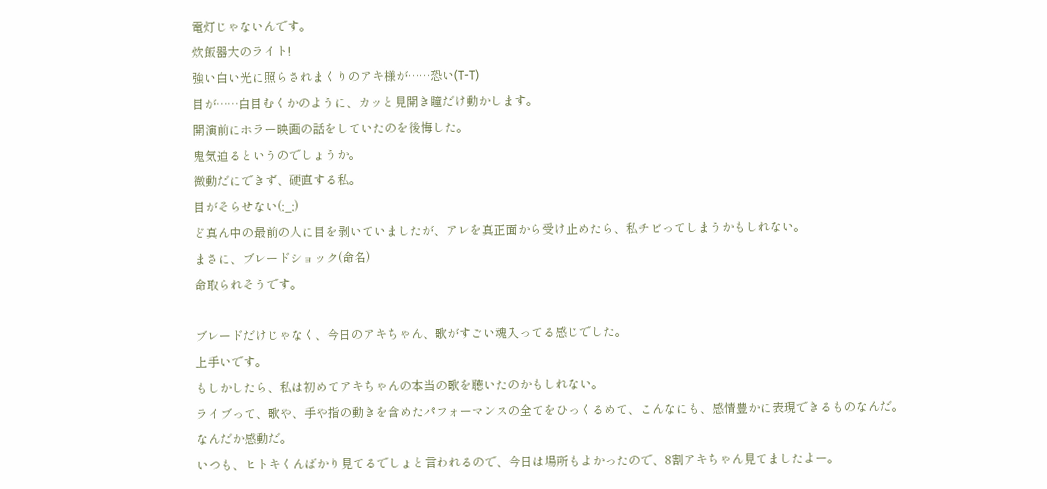電灯じゃないんです。
炊飯器大のライト!
強い白い光に照らされまくりのアキ様が……恐い(T-T)
目が……白目むくかのように、カッと見開き瞳だけ動かします。
開演前にホラー映画の話をしていたのを後悔した。
鬼気迫るというのでしょうか。
微動だにできず、硬直する私。
目がそらせない(;_;)
ど真ん中の最前の人に目を剥いていましたが、アレを真正面から受け止めたら、私チビってしまうかもしれない。
まさに、ブレードショック(命名)
命取られそうです。

ブレードだけじゃなく、今日のアキちゃん、歌がすごい魂入ってる感じでした。
上手いです。
もしかしたら、私は初めてアキちゃんの本当の歌を聴いたのかもしれない。
ライブって、歌や、手や指の動きを含めたパフォーマンスの全てをひっくるめて、こんなにも、感情豊かに表現できるものなんだ。
なんだか感動だ。
いつも、ヒトキくんばかり見てるでしょと言われるので、今日は場所もよかったので、8割アキちゃん見てましたよー。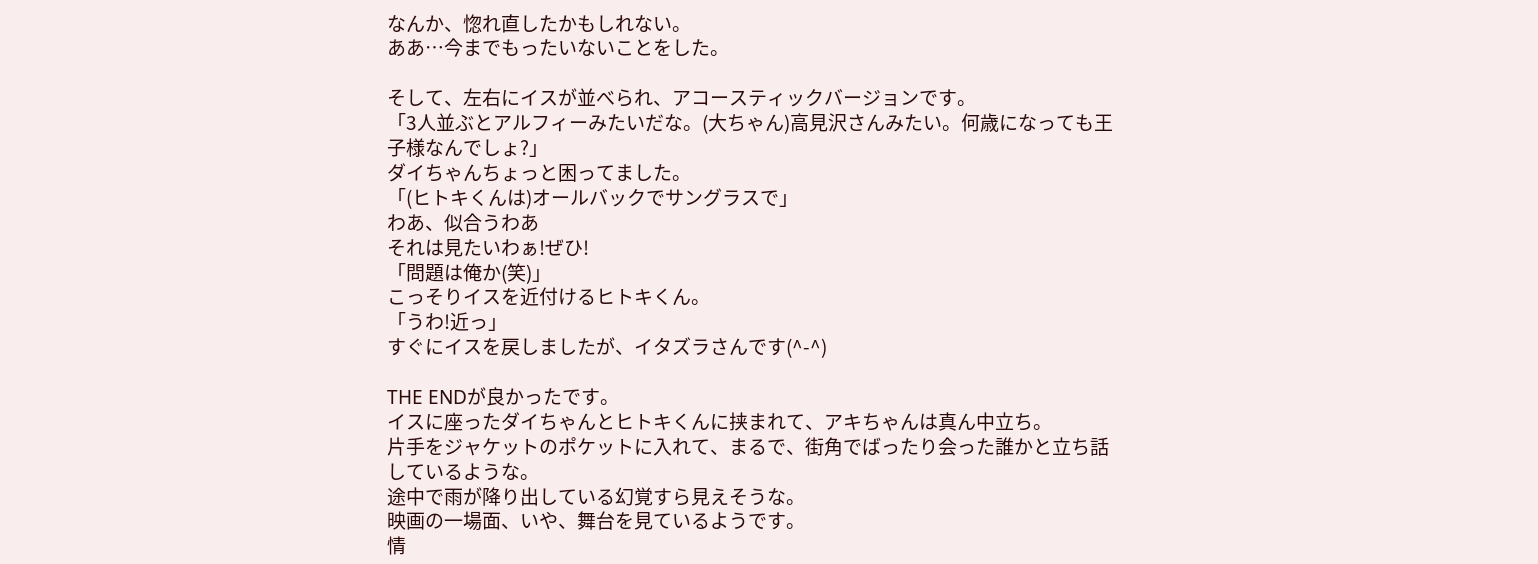なんか、惚れ直したかもしれない。
ああ…今までもったいないことをした。

そして、左右にイスが並べられ、アコースティックバージョンです。
「3人並ぶとアルフィーみたいだな。(大ちゃん)高見沢さんみたい。何歳になっても王子様なんでしょ?」
ダイちゃんちょっと困ってました。
「(ヒトキくんは)オールバックでサングラスで」
わあ、似合うわあ
それは見たいわぁ!ぜひ!
「問題は俺か(笑)」
こっそりイスを近付けるヒトキくん。
「うわ!近っ」
すぐにイスを戻しましたが、イタズラさんです(^-^)

THE ENDが良かったです。
イスに座ったダイちゃんとヒトキくんに挟まれて、アキちゃんは真ん中立ち。
片手をジャケットのポケットに入れて、まるで、街角でばったり会った誰かと立ち話しているような。
途中で雨が降り出している幻覚すら見えそうな。
映画の一場面、いや、舞台を見ているようです。
情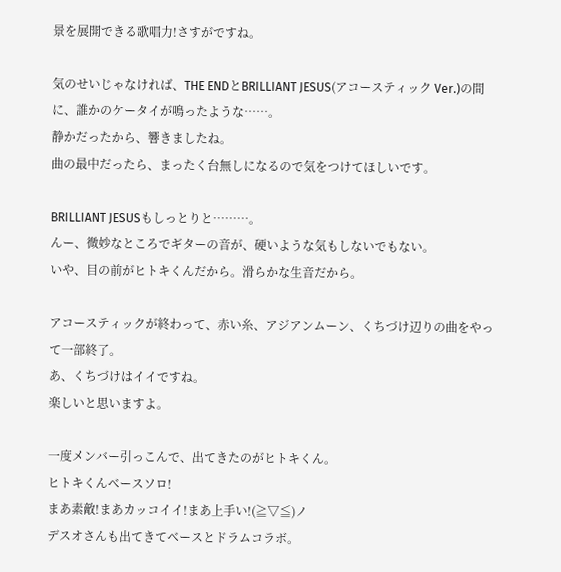景を展開できる歌唱力!さすがですね。

気のせいじゃなければ、THE ENDとBRILLIANT JESUS(アコースティック Ver.)の間に、誰かのケータイが鳴ったような……。
静かだったから、響きましたね。
曲の最中だったら、まったく台無しになるので気をつけてほしいです。

BRILLIANT JESUSもしっとりと………。
んー、微妙なところでギターの音が、硬いような気もしないでもない。
いや、目の前がヒトキくんだから。滑らかな生音だから。

アコースティックが終わって、赤い糸、アジアンムーン、くちづけ辺りの曲をやって一部終了。
あ、くちづけはイイですね。
楽しいと思いますよ。

一度メンバー引っこんで、出てきたのがヒトキくん。
ヒトキくんベースソロ!
まあ素敵!まあカッコイイ!まあ上手い!(≧▽≦)ノ
デスオさんも出てきてベースとドラムコラボ。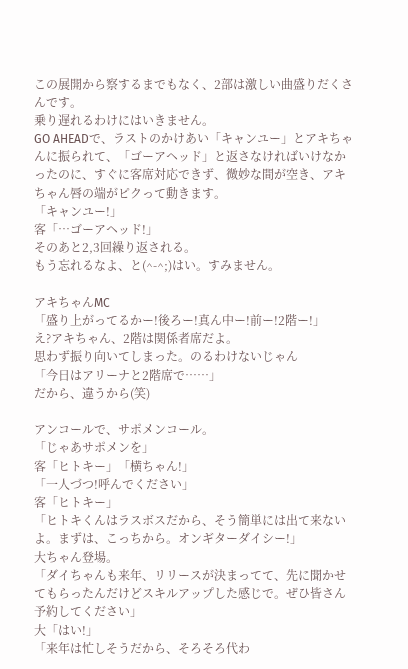この展開から察するまでもなく、2部は激しい曲盛りだくさんです。
乗り遅れるわけにはいきません。
GO AHEADで、ラストのかけあい「キャンユー」とアキちゃんに振られて、「ゴーアヘッド」と返さなければいけなかったのに、すぐに客席対応できず、微妙な間が空き、アキちゃん唇の端がピクって動きます。
「キャンユー!」
客「…ゴーアヘッド!」
そのあと2,3回繰り返される。
もう忘れるなよ、と(^-^;)はい。すみません。

アキちゃんMC
「盛り上がってるかー!後ろー!真ん中ー!前ー!2階ー!」
え?アキちゃん、2階は関係者席だよ。
思わず振り向いてしまった。のるわけないじゃん
「今日はアリーナと2階席で……」
だから、違うから(笑)

アンコールで、サポメンコール。
「じゃあサポメンを」
客「ヒトキー」「横ちゃん!」
「一人づつ!呼んでください」
客「ヒトキー」
「ヒトキくんはラスボスだから、そう簡単には出て来ないよ。まずは、こっちから。オンギターダイシー!」
大ちゃん登場。
「ダイちゃんも来年、リリースが決まってて、先に聞かせてもらったんだけどスキルアップした感じで。ぜひ皆さん予約してください」
大「はい!」
「来年は忙しそうだから、そろそろ代わ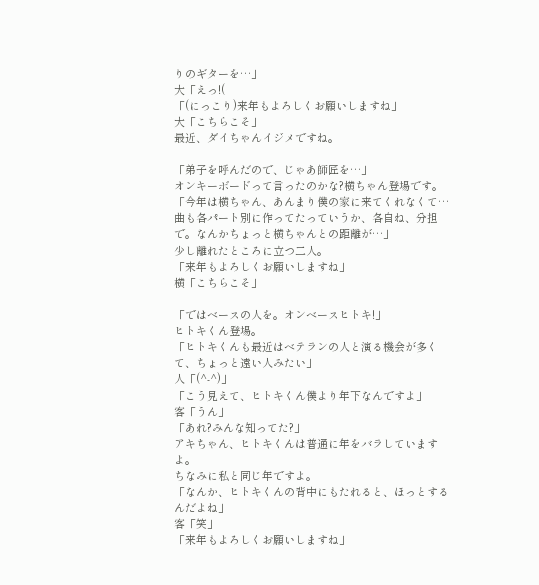りのギターを…」
大「えっ!(
「(にっこり)来年もよろしくお願いしますね」
大「こちらこそ」
最近、ダイちゃんイジメですね。

「弟子を呼んだので、じゃあ師匠を…」
オンキーボードって言ったのかな?横ちゃん登場です。
「今年は横ちゃん、あんまり僕の家に来てくれなくて…曲も各パート別に作ってたっていうか、各自ね、分担で。なんかちょっと横ちゃんとの距離が…」
少し離れたところに立つ二人。
「来年もよろしくお願いしますね」
横「こちらこそ」

「ではベースの人を。オンベースヒトキ!」
ヒトキくん登場。
「ヒトキくんも最近はベテランの人と演る機会が多くて、ちょっと遠い人みたい」
人「(^-^)」
「こう見えて、ヒトキくん僕より年下なんですよ」
客「うん」
「あれ?みんな知ってた?」
アキちゃん、ヒトキくんは普通に年をバラしていますよ。
ちなみに私と同じ年ですよ。
「なんか、ヒトキくんの背中にもたれると、ほっとするんだよね」
客「笑」
「来年もよろしくお願いしますね」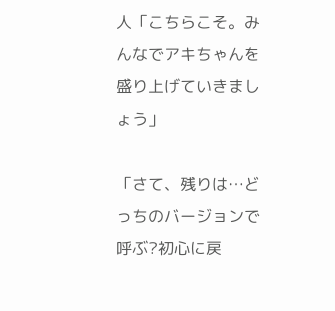人「こちらこそ。みんなでアキちゃんを盛り上げていきましょう」

「さて、残りは…どっちのバージョンで呼ぶ?初心に戻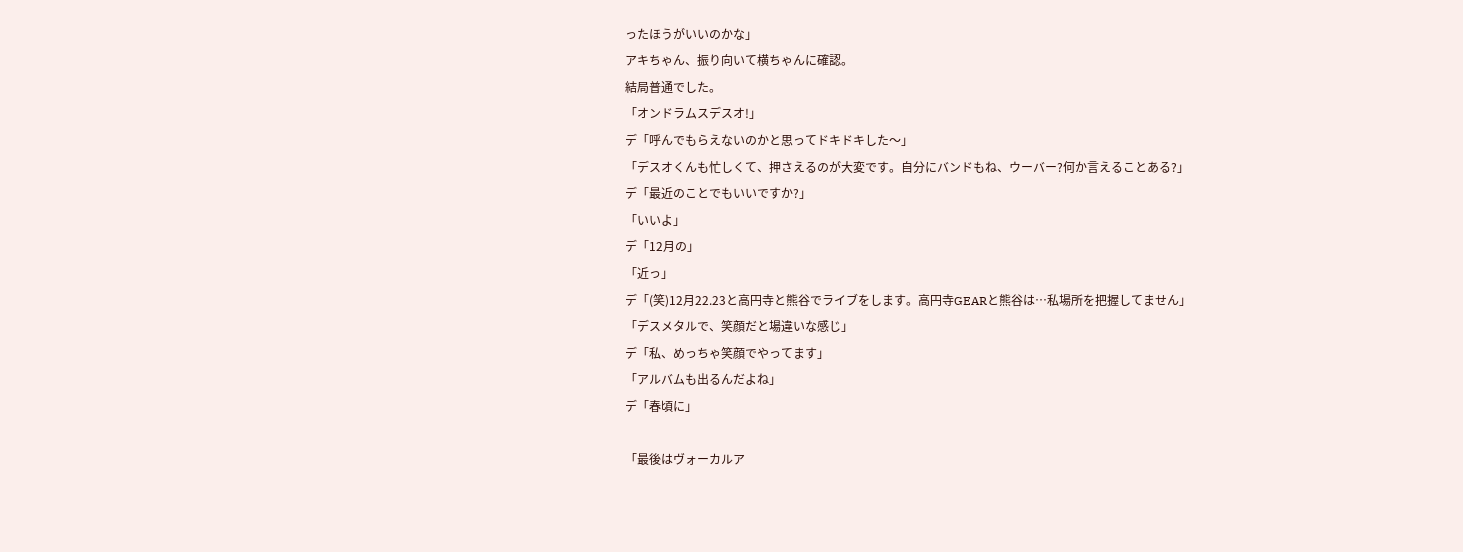ったほうがいいのかな」
アキちゃん、振り向いて横ちゃんに確認。
結局普通でした。
「オンドラムスデスオ!」
デ「呼んでもらえないのかと思ってドキドキした〜」
「デスオくんも忙しくて、押さえるのが大変です。自分にバンドもね、ウーバー?何か言えることある?」
デ「最近のことでもいいですか?」
「いいよ」
デ「12月の」
「近っ」
デ「(笑)12月22.23と高円寺と熊谷でライブをします。高円寺GEARと熊谷は…私場所を把握してません」
「デスメタルで、笑顔だと場違いな感じ」
デ「私、めっちゃ笑顔でやってます」
「アルバムも出るんだよね」
デ「春頃に」

「最後はヴォーカルア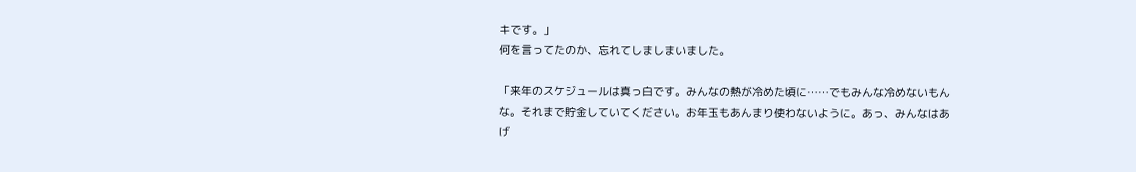キです。」
何を言ってたのか、忘れてしましまいました。

「来年のスケジュールは真っ白です。みんなの熱が冷めた頃に……でもみんな冷めないもんな。それまで貯金していてください。お年玉もあんまり使わないように。あっ、みんなはあげ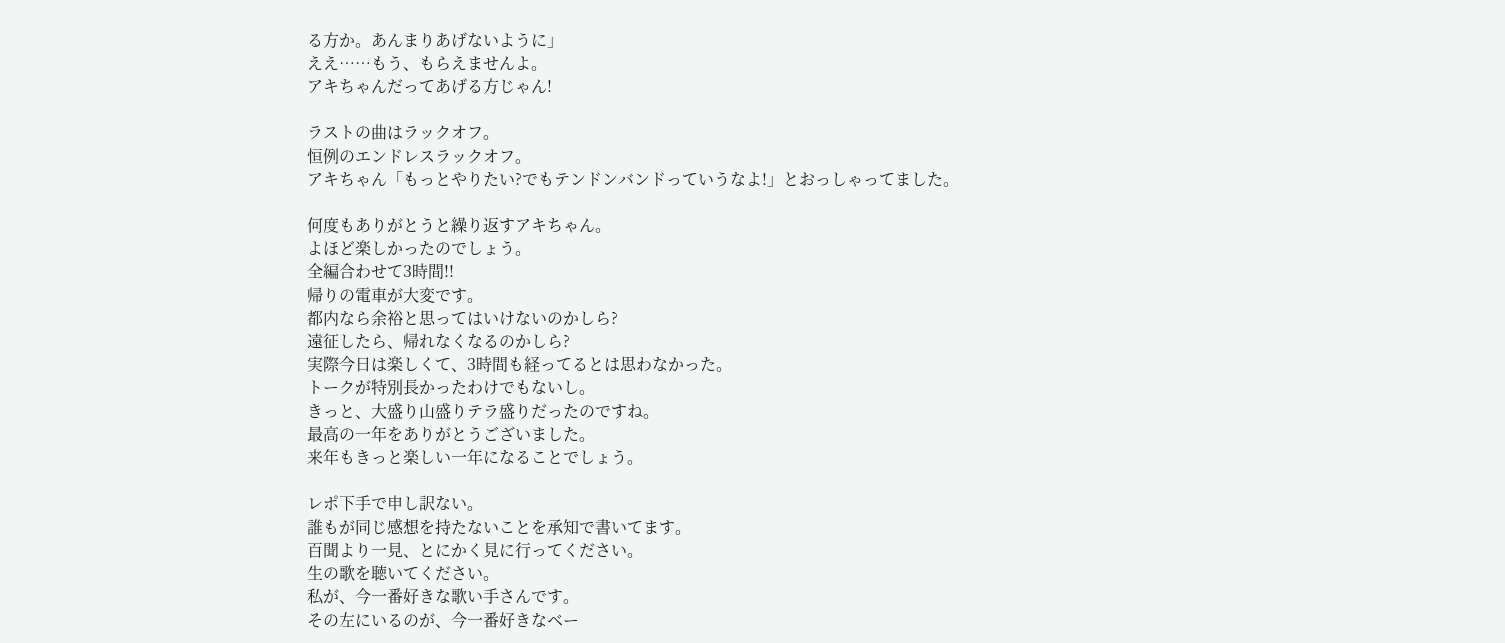る方か。あんまりあげないように」
ええ……もう、もらえませんよ。
アキちゃんだってあげる方じゃん!

ラストの曲はラックオフ。
恒例のエンドレスラックオフ。
アキちゃん「もっとやりたい?でもテンドンバンドっていうなよ!」とおっしゃってました。

何度もありがとうと繰り返すアキちゃん。
よほど楽しかったのでしょう。
全編合わせて3時間!!
帰りの電車が大変です。
都内なら余裕と思ってはいけないのかしら?
遠征したら、帰れなくなるのかしら?
実際今日は楽しくて、3時間も経ってるとは思わなかった。
トークが特別長かったわけでもないし。
きっと、大盛り山盛りテラ盛りだったのですね。
最高の一年をありがとうございました。
来年もきっと楽しい一年になることでしょう。

レポ下手で申し訳ない。
誰もが同じ感想を持たないことを承知で書いてます。
百聞より一見、とにかく見に行ってください。
生の歌を聴いてください。
私が、今一番好きな歌い手さんです。
その左にいるのが、今一番好きなベー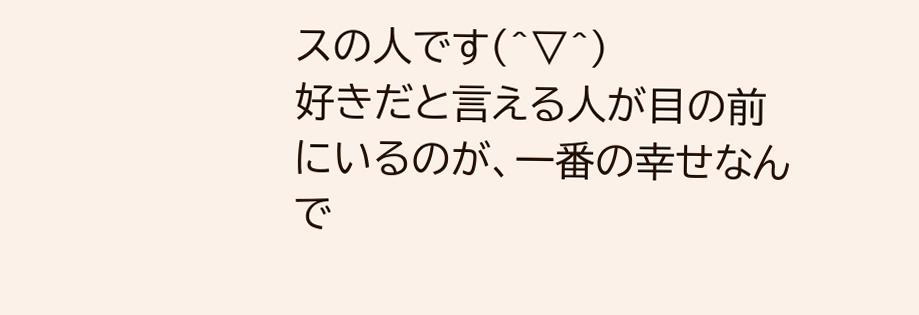スの人です(^▽^)
好きだと言える人が目の前にいるのが、一番の幸せなんで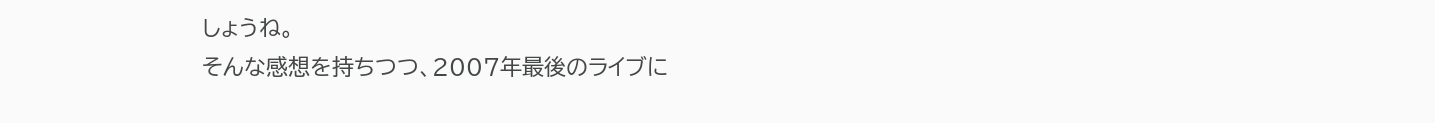しょうね。
そんな感想を持ちつつ、2007年最後のライブに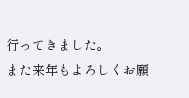行ってきました。
また来年もよろしくお願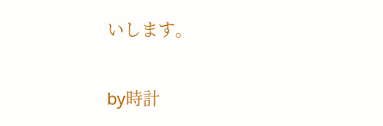いします。

by時計